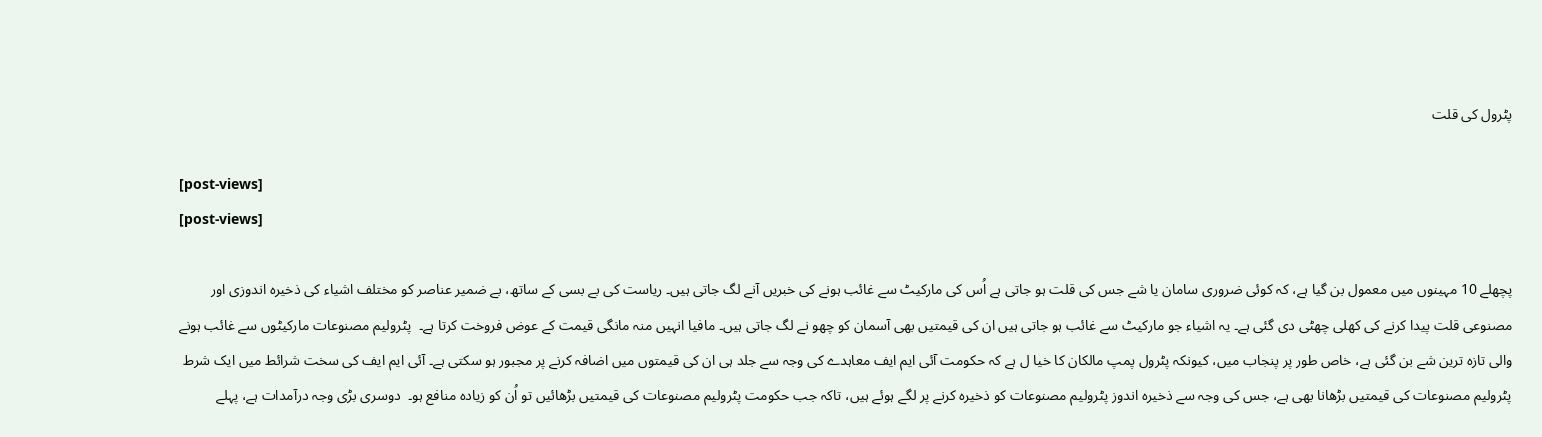پٹرول کی قلت

[post-views]
[post-views]

پچھلے 10 مہینوں میں معمول بن گیا ہے، کہ کوئی ضروری سامان یا شے جس کی قلت ہو جاتی ہے اُس کی مارکیٹ سے غائب ہونے کی خبریں آنے لگ جاتی ہیں۔ ریاست کی بے بسی کے ساتھ، بے ضمیر عناصر کو مختلف اشیاء کی ذخیرہ اندوزی اور مصنوعی قلت پیدا کرنے کی کھلی چھٹی دی گئی ہے۔ یہ اشیاء جو مارکیٹ سے غائب ہو جاتی ہیں ان کی قیمتیں بھی آسمان کو چھو نے لگ جاتی ہیں۔ مافیا انہیں منہ مانگی قیمت کے عوض فروخت کرتا ہے۔  پٹرولیم مصنوعات مارکیٹوں سے غائب ہونے والی تازہ ترین شے بن گئی ہے، خاص طور پر پنجاب میں، کیونکہ پٹرول پمپ مالکان کا خیا ل ہے کہ حکومت آئی ایم ایف معاہدے کی وجہ سے جلد ہی ان کی قیمتوں میں اضافہ کرنے پر مجبور ہو سکتی ہے۔ آئی ایم ایف کی سخت شرائط میں ایک شرط پٹرولیم مصنوعات کی قیمتیں بڑھانا بھی ہے، جس کی وجہ سے ذخیرہ اندوز پٹرولیم مصنوعات کو ذخیرہ کرنے پر لگے ہوئے ہیں، تاکہ جب حکومت پٹرولیم مصنوعات کی قیمتیں بڑھائیں تو اُن کو زیادہ منافع ہو۔  دوسری بڑی وجہ درآمدات ہے، پہلے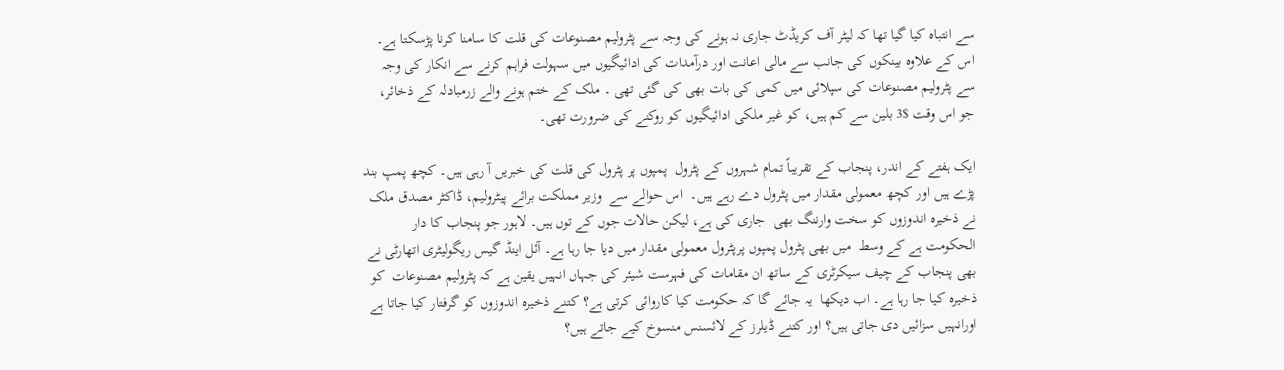سے انتباہ کیا گیا تھا کہ لیٹر آف کریڈٹ جاری نہ ہونے کی وجہ سے پٹرولیم مصنوعات کی قلت کا سامنا کرنا پڑسکتا ہے۔ اس کے علاوہ بینکوں کی جانب سے مالی اعانت اور درآمدات کی ادائیگیوں میں سہولت فراہم کرنے سے انکار کی وجہ سے پٹرولیم مصنوعات کی سپلائی میں کمی کی بات بھی کی گئی تھی ۔ ملک کے ختم ہونے والے زرمبادلہ کے ذخائر، جو اس وقت $3 بلین سے کم ہیں، کو غیر ملکی ادائیگیوں کو روکنے کی ضرورت تھی۔

ایک ہفتے کے اندر، پنجاب کے تقریباً تمام شہروں کے پٹرول  پمپوں پر پٹرول کی قلت کی خبریں آ رہی ہیں۔ کچھ پمپ بند پڑے ہیں اور کچھ معمولی مقدار میں پٹرول دے رہے ہیں۔  اس حوالے سے  وزیر مملکت برائے پیٹرولیم، ڈاکٹر مصدق ملک نے ذخیرہ اندوزوں کو سخت وارننگ بھی  جاری کی ہے، لیکن حالات جوں کے توں ہیں۔ لاہور جو پنجاب کا دار الحکومت ہے کے وسط  میں بھی پٹرول پمپوں پرپٹرول معمولی مقدار میں دیا جا رہا ہے۔ آئل اینڈ گیس ریگولیٹری اتھارٹی نے بھی پنجاب کے چیف سیکرٹری کے ساتھ ان مقامات کی فہرست شیئر کی جہاں انہیں یقین ہے کہ پٹرولیم مصنوعات  کو ذخیرہ کیا جا رہا ہے۔ اب دیکھا  یہ جائے گا کہ حکومت کیا کاروائی کرتی ہے؟ کتنے ذخیرہ اندوزوں کو گرفتار کیا جاتا ہے اورانہیں سزائیں دی جاتی ہیں؟ اور کتنے ڈیلرز کے لائسنس منسوخ کیے جاتے ہیں؟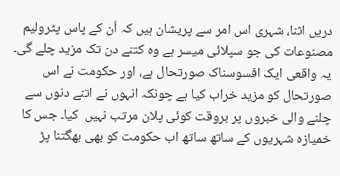دریں اثنا، شہری اس امر سے پریشان ہیں کہ اُن کے پاس پٹرولیم مصنوعات کی جو سپلائی میسر ہے وہ کتنے دن تک مزید چلے گی۔ یہ واقعی ایک افسوسناک صورتحال ہے، اور حکومت نے اس صورتحال کو مزید خراب کیا ہے چونکہ انہوں نے اتنے دنوں سے چلنے والی خبروں پر بروقت کوئی پلان مرتب نہیں  کیا۔ جس کا خمیازہ شہریوں کے ساتھ ساتھ اب حکومت کو بھی بھگتنا پڑ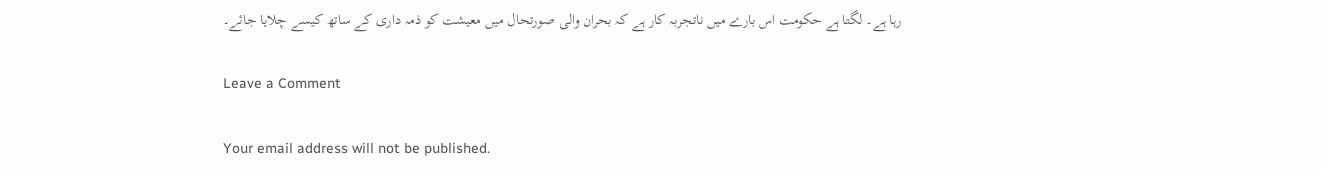رہا ہے۔ لگتا ہے حکومت اس بارے میں ناتجربہ کار ہے کہ بحران والی صورتحال میں معیشت کو ذمہ داری کے ساتھ کیسے چلایا جائے۔

Leave a Comment

Your email address will not be published.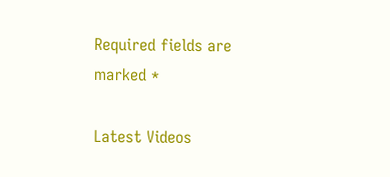Required fields are marked *

Latest Videos